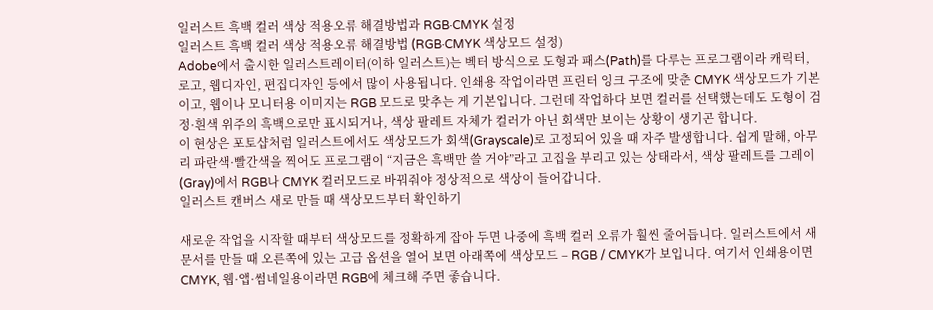일러스트 흑백 컬러 색상 적용오류 해결방법과 RGB·CMYK 설정
일러스트 흑백 컬러 색상 적용오류 해결방법 (RGB·CMYK 색상모드 설정)
Adobe에서 출시한 일러스트레이터(이하 일러스트)는 벡터 방식으로 도형과 패스(Path)를 다루는 프로그램이라 캐릭터, 로고, 웹디자인, 편집디자인 등에서 많이 사용됩니다. 인쇄용 작업이라면 프린터 잉크 구조에 맞춘 CMYK 색상모드가 기본이고, 웹이나 모니터용 이미지는 RGB 모드로 맞추는 게 기본입니다. 그런데 작업하다 보면 컬러를 선택했는데도 도형이 검정·흰색 위주의 흑백으로만 표시되거나, 색상 팔레트 자체가 컬러가 아닌 회색만 보이는 상황이 생기곤 합니다.
이 현상은 포토샵처럼 일러스트에서도 색상모드가 회색(Grayscale)로 고정되어 있을 때 자주 발생합니다. 쉽게 말해, 아무리 파란색·빨간색을 찍어도 프로그램이 “지금은 흑백만 쓸 거야”라고 고집을 부리고 있는 상태라서, 색상 팔레트를 그레이(Gray)에서 RGB나 CMYK 컬러모드로 바꿔줘야 정상적으로 색상이 들어갑니다.
일러스트 캔버스 새로 만들 때 색상모드부터 확인하기

새로운 작업을 시작할 때부터 색상모드를 정확하게 잡아 두면 나중에 흑백 컬러 오류가 훨씬 줄어듭니다. 일러스트에서 새 문서를 만들 때 오른쪽에 있는 고급 옵션을 열어 보면 아래쪽에 색상모드 – RGB / CMYK가 보입니다. 여기서 인쇄용이면 CMYK, 웹·앱·썸네일용이라면 RGB에 체크해 주면 좋습니다.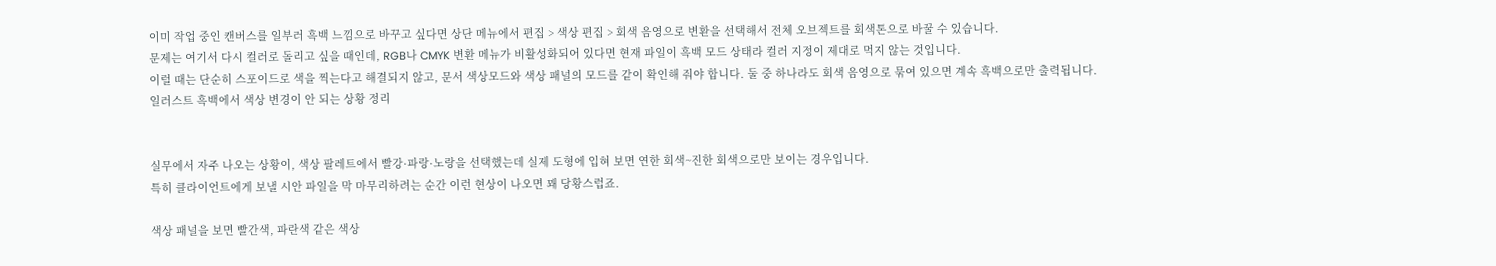이미 작업 중인 캔버스를 일부러 흑백 느낌으로 바꾸고 싶다면 상단 메뉴에서 편집 > 색상 편집 > 회색 음영으로 변환을 선택해서 전체 오브젝트를 회색톤으로 바꿀 수 있습니다.
문제는 여기서 다시 컬러로 돌리고 싶을 때인데, RGB나 CMYK 변환 메뉴가 비활성화되어 있다면 현재 파일이 흑백 모드 상태라 컬러 지정이 제대로 먹지 않는 것입니다.
이럴 때는 단순히 스포이드로 색을 찍는다고 해결되지 않고, 문서 색상모드와 색상 패널의 모드를 같이 확인해 줘야 합니다. 둘 중 하나라도 회색 음영으로 묶여 있으면 계속 흑백으로만 출력됩니다.
일러스트 흑백에서 색상 변경이 안 되는 상황 정리


실무에서 자주 나오는 상황이, 색상 팔레트에서 빨강·파랑·노랑을 선택했는데 실제 도형에 입혀 보면 연한 회색~진한 회색으로만 보이는 경우입니다.
특히 클라이언트에게 보낼 시안 파일을 막 마무리하려는 순간 이런 현상이 나오면 꽤 당황스럽죠.

색상 패널을 보면 빨간색, 파란색 같은 색상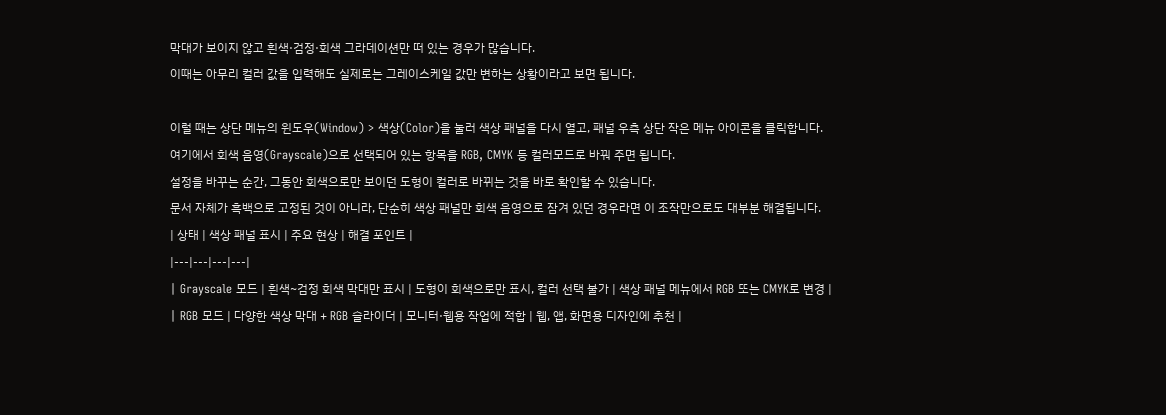막대가 보이지 않고 흰색·검정·회색 그라데이션만 떠 있는 경우가 많습니다.
이때는 아무리 컬러 값을 입력해도 실제로는 그레이스케일 값만 변하는 상황이라고 보면 됩니다.

이럴 때는 상단 메뉴의 윈도우(Window) > 색상(Color)을 눌러 색상 패널을 다시 열고, 패널 우측 상단 작은 메뉴 아이콘을 클릭합니다.
여기에서 회색 음영(Grayscale)으로 선택되어 있는 항목을 RGB, CMYK 등 컬러모드로 바꿔 주면 됩니다.
설정을 바꾸는 순간, 그동안 회색으로만 보이던 도형이 컬러로 바뀌는 것을 바로 확인할 수 있습니다.
문서 자체가 흑백으로 고정된 것이 아니라, 단순히 색상 패널만 회색 음영으로 잠겨 있던 경우라면 이 조작만으로도 대부분 해결됩니다.
| 상태 | 색상 패널 표시 | 주요 현상 | 해결 포인트 |
|---|---|---|---|
| Grayscale 모드 | 흰색~검정 회색 막대만 표시 | 도형이 회색으로만 표시, 컬러 선택 불가 | 색상 패널 메뉴에서 RGB 또는 CMYK로 변경 |
| RGB 모드 | 다양한 색상 막대 + RGB 슬라이더 | 모니터·웹용 작업에 적합 | 웹, 앱, 화면용 디자인에 추천 |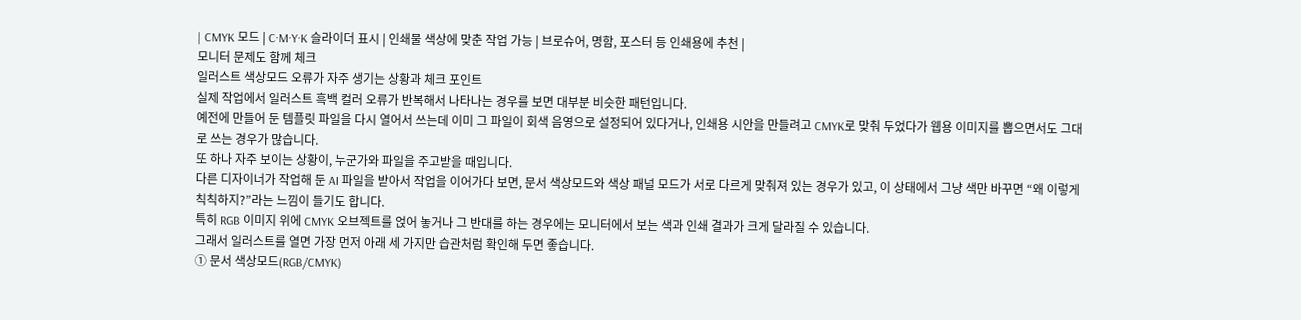| CMYK 모드 | C·M·Y·K 슬라이더 표시 | 인쇄물 색상에 맞춘 작업 가능 | 브로슈어, 명함, 포스터 등 인쇄용에 추천 |
모니터 문제도 함께 체크
일러스트 색상모드 오류가 자주 생기는 상황과 체크 포인트
실제 작업에서 일러스트 흑백 컬러 오류가 반복해서 나타나는 경우를 보면 대부분 비슷한 패턴입니다.
예전에 만들어 둔 템플릿 파일을 다시 열어서 쓰는데 이미 그 파일이 회색 음영으로 설정되어 있다거나, 인쇄용 시안을 만들려고 CMYK로 맞춰 두었다가 웹용 이미지를 뽑으면서도 그대로 쓰는 경우가 많습니다.
또 하나 자주 보이는 상황이, 누군가와 파일을 주고받을 때입니다.
다른 디자이너가 작업해 둔 AI 파일을 받아서 작업을 이어가다 보면, 문서 색상모드와 색상 패널 모드가 서로 다르게 맞춰져 있는 경우가 있고, 이 상태에서 그냥 색만 바꾸면 “왜 이렇게 칙칙하지?”라는 느낌이 들기도 합니다.
특히 RGB 이미지 위에 CMYK 오브젝트를 얹어 놓거나 그 반대를 하는 경우에는 모니터에서 보는 색과 인쇄 결과가 크게 달라질 수 있습니다.
그래서 일러스트를 열면 가장 먼저 아래 세 가지만 습관처럼 확인해 두면 좋습니다.
① 문서 색상모드(RGB/CMYK)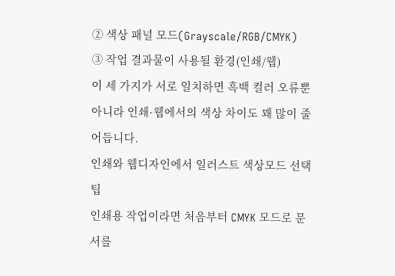② 색상 패널 모드(Grayscale/RGB/CMYK)
③ 작업 결과물이 사용될 환경(인쇄/웹)
이 세 가지가 서로 일치하면 흑백 컬러 오류뿐 아니라 인쇄·웹에서의 색상 차이도 꽤 많이 줄어듭니다.
인쇄와 웹디자인에서 일러스트 색상모드 선택 팁
인쇄용 작업이라면 처음부터 CMYK 모드로 문서를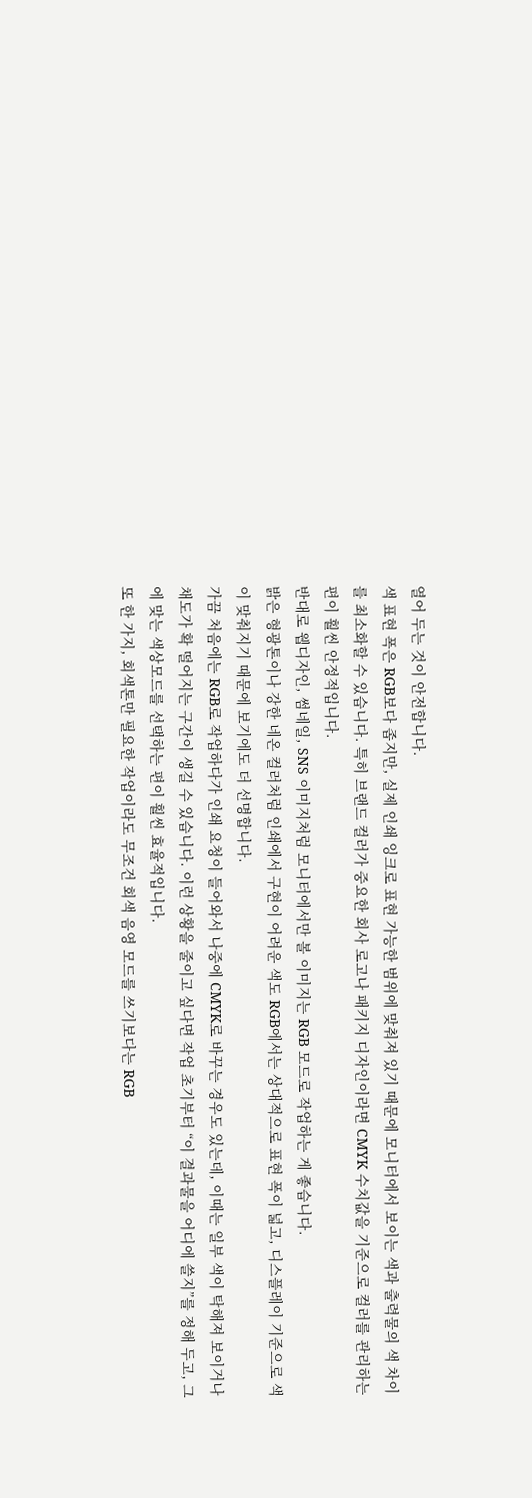열어 두는 것이 안전합니다.
색 표현 폭은 RGB보다 좁지만, 실제 인쇄 잉크로 표현 가능한 범위에 맞춰져 있기 때문에 모니터에서 보이는 색과 출력물의 색 차이를 최소화할 수 있습니다. 특히 브랜드 컬러가 중요한 회사 로고나 패키지 디자인이라면 CMYK 수치값을 기준으로 컬러를 관리하는 편이 훨씬 안정적입니다.
반대로 웹디자인, 썸네일, SNS 이미지처럼 모니터에서만 볼 이미지는 RGB 모드로 작업하는 게 좋습니다.
밝은 형광톤이나 강한 네온 컬러처럼 인쇄에서 구현이 어려운 색도 RGB에서는 상대적으로 표현 폭이 넓고, 디스플레이 기준으로 색이 맞춰지기 때문에 보기에도 더 선명합니다.
가끔 처음에는 RGB로 작업하다가 인쇄 요청이 들어와서 나중에 CMYK로 바꾸는 경우도 있는데, 이때는 일부 색이 탁해져 보이거나 채도가 확 떨어지는 구간이 생길 수 있습니다. 이런 상황을 줄이고 싶다면 작업 초기부터 “이 결과물을 어디에 쓸지”를 정해 두고, 그에 맞는 색상모드를 선택하는 편이 훨씬 효율적입니다.
또 한 가지, 회색톤만 필요한 작업이라도 무조건 회색 음영 모드를 쓰기보다는 RGB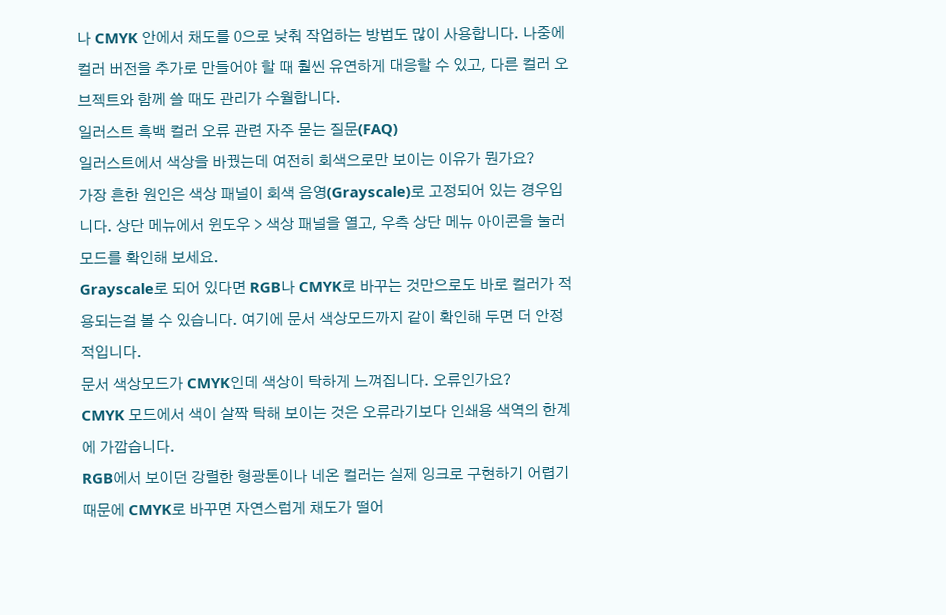나 CMYK 안에서 채도를 0으로 낮춰 작업하는 방법도 많이 사용합니다. 나중에 컬러 버전을 추가로 만들어야 할 때 훨씬 유연하게 대응할 수 있고, 다른 컬러 오브젝트와 함께 쓸 때도 관리가 수월합니다.
일러스트 흑백 컬러 오류 관련 자주 묻는 질문(FAQ)
일러스트에서 색상을 바꿨는데 여전히 회색으로만 보이는 이유가 뭔가요?
가장 흔한 원인은 색상 패널이 회색 음영(Grayscale)로 고정되어 있는 경우입니다. 상단 메뉴에서 윈도우 > 색상 패널을 열고, 우측 상단 메뉴 아이콘을 눌러 모드를 확인해 보세요.
Grayscale로 되어 있다면 RGB나 CMYK로 바꾸는 것만으로도 바로 컬러가 적용되는걸 볼 수 있습니다. 여기에 문서 색상모드까지 같이 확인해 두면 더 안정적입니다.
문서 색상모드가 CMYK인데 색상이 탁하게 느껴집니다. 오류인가요?
CMYK 모드에서 색이 살짝 탁해 보이는 것은 오류라기보다 인쇄용 색역의 한계에 가깝습니다.
RGB에서 보이던 강렬한 형광톤이나 네온 컬러는 실제 잉크로 구현하기 어렵기 때문에 CMYK로 바꾸면 자연스럽게 채도가 떨어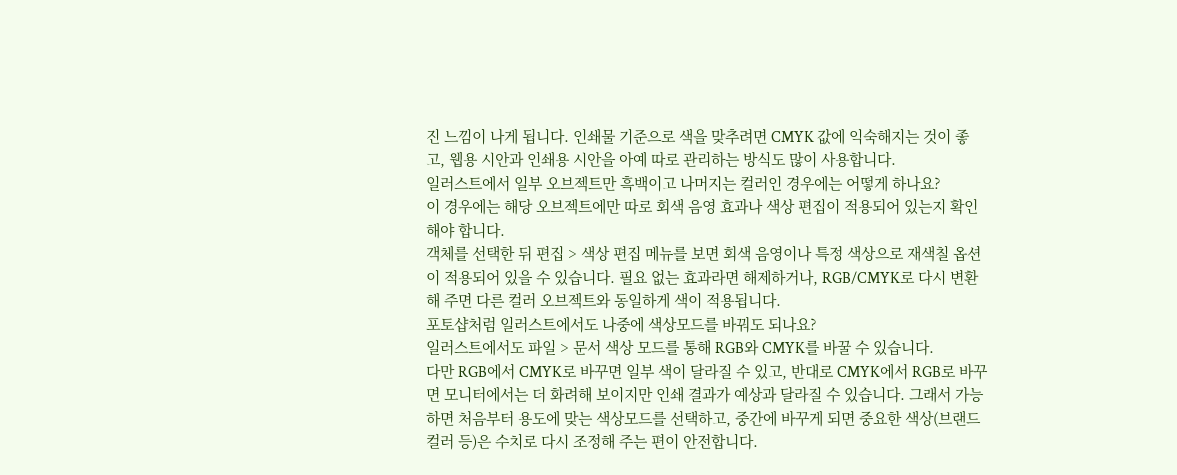진 느낌이 나게 됩니다. 인쇄물 기준으로 색을 맞추려면 CMYK 값에 익숙해지는 것이 좋고, 웹용 시안과 인쇄용 시안을 아예 따로 관리하는 방식도 많이 사용합니다.
일러스트에서 일부 오브젝트만 흑백이고 나머지는 컬러인 경우에는 어떻게 하나요?
이 경우에는 해당 오브젝트에만 따로 회색 음영 효과나 색상 편집이 적용되어 있는지 확인해야 합니다.
객체를 선택한 뒤 편집 > 색상 편집 메뉴를 보면 회색 음영이나 특정 색상으로 재색칠 옵션이 적용되어 있을 수 있습니다. 필요 없는 효과라면 해제하거나, RGB/CMYK로 다시 변환해 주면 다른 컬러 오브젝트와 동일하게 색이 적용됩니다.
포토샵처럼 일러스트에서도 나중에 색상모드를 바꿔도 되나요?
일러스트에서도 파일 > 문서 색상 모드를 통해 RGB와 CMYK를 바꿀 수 있습니다.
다만 RGB에서 CMYK로 바꾸면 일부 색이 달라질 수 있고, 반대로 CMYK에서 RGB로 바꾸면 모니터에서는 더 화려해 보이지만 인쇄 결과가 예상과 달라질 수 있습니다. 그래서 가능하면 처음부터 용도에 맞는 색상모드를 선택하고, 중간에 바꾸게 되면 중요한 색상(브랜드 컬러 등)은 수치로 다시 조정해 주는 편이 안전합니다.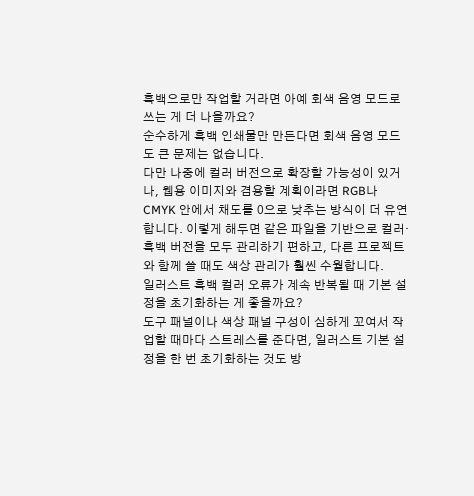흑백으로만 작업할 거라면 아예 회색 음영 모드로 쓰는 게 더 나을까요?
순수하게 흑백 인쇄물만 만든다면 회색 음영 모드도 큰 문제는 없습니다.
다만 나중에 컬러 버전으로 확장할 가능성이 있거나, 웹용 이미지와 겸용할 계획이라면 RGB나 CMYK 안에서 채도를 0으로 낮추는 방식이 더 유연합니다. 이렇게 해두면 같은 파일을 기반으로 컬러·흑백 버전을 모두 관리하기 편하고, 다른 프로젝트와 함께 쓸 때도 색상 관리가 훨씬 수월합니다.
일러스트 흑백 컬러 오류가 계속 반복될 때 기본 설정을 초기화하는 게 좋을까요?
도구 패널이나 색상 패널 구성이 심하게 꼬여서 작업할 때마다 스트레스를 준다면, 일러스트 기본 설정을 한 번 초기화하는 것도 방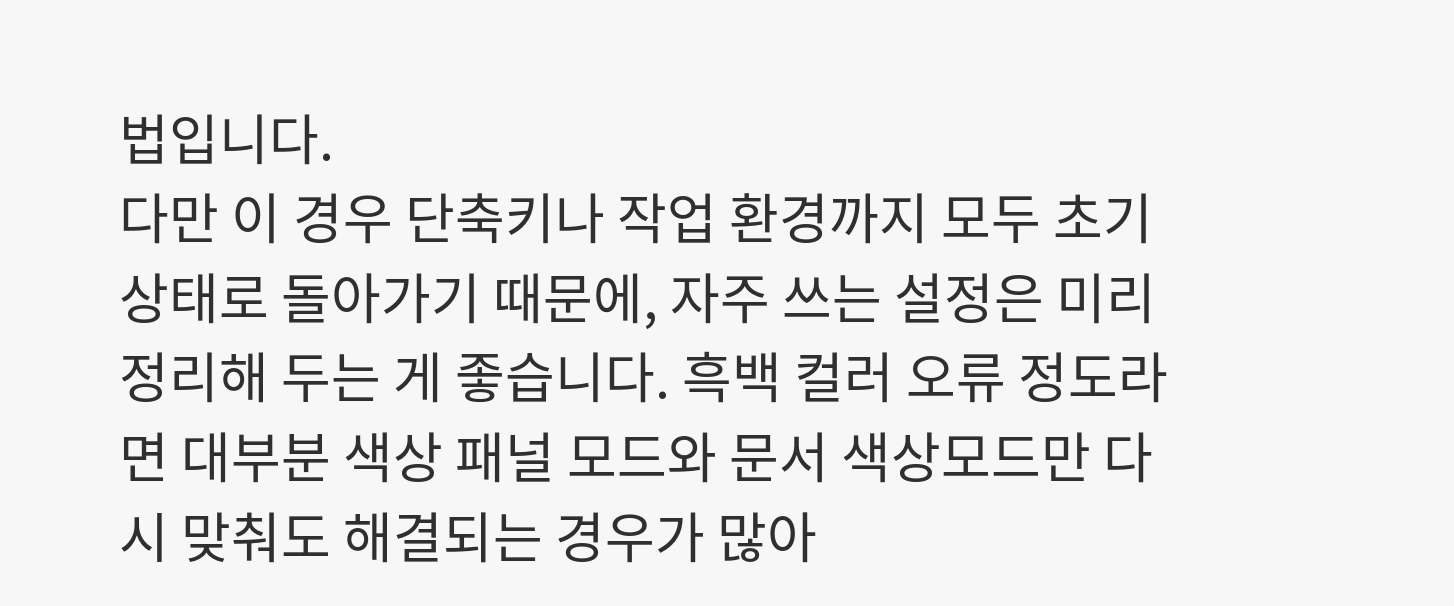법입니다.
다만 이 경우 단축키나 작업 환경까지 모두 초기 상태로 돌아가기 때문에, 자주 쓰는 설정은 미리 정리해 두는 게 좋습니다. 흑백 컬러 오류 정도라면 대부분 색상 패널 모드와 문서 색상모드만 다시 맞춰도 해결되는 경우가 많아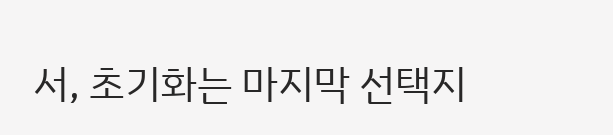서, 초기화는 마지막 선택지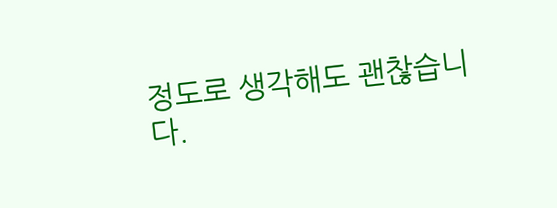정도로 생각해도 괜찮습니다.